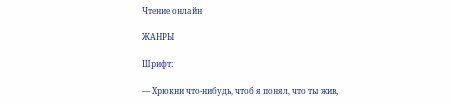Чтение онлайн

ЖАНРЫ

Шрифт:

— Хрюкни что-нибудь, чтоб я понял, что ты жив,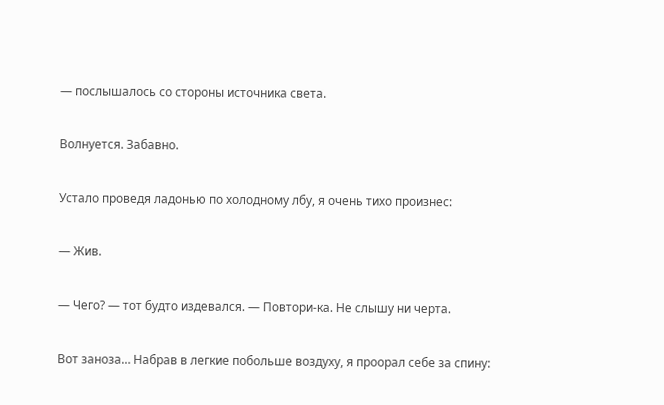— послышалось со стороны источника света.

Волнуется. Забавно.

Устало проведя ладонью по холодному лбу, я очень тихо произнес:

— Жив.

— Чего? — тот будто издевался. — Повтори-ка. Не слышу ни черта.

Вот заноза… Набрав в легкие побольше воздуху, я проорал себе за спину: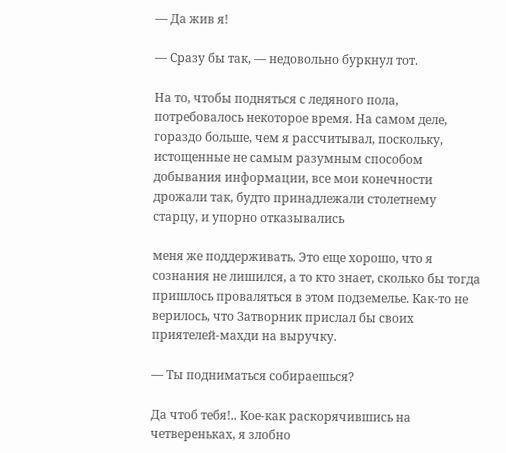— Да жив я!

— Сразу бы так, — недовольно буркнул тот.

На то, чтобы подняться с ледяного пола, потребовалось некоторое время. На самом деле, гораздо больше, чем я рассчитывал, поскольку, истощенные не самым разумным способом добывания информации, все мои конечности дрожали так, будто принадлежали столетнему старцу, и упорно отказывались

меня же поддерживать. Это еще хорошо, что я сознания не лишился, а то кто знает, сколько бы тогда пришлось проваляться в этом подземелье. Как-то не верилось, что Затворник прислал бы своих приятелей-махди на выручку.

— Ты подниматься собираешься?

Да чтоб тебя!.. Кое-как раскорячившись на четвереньках, я злобно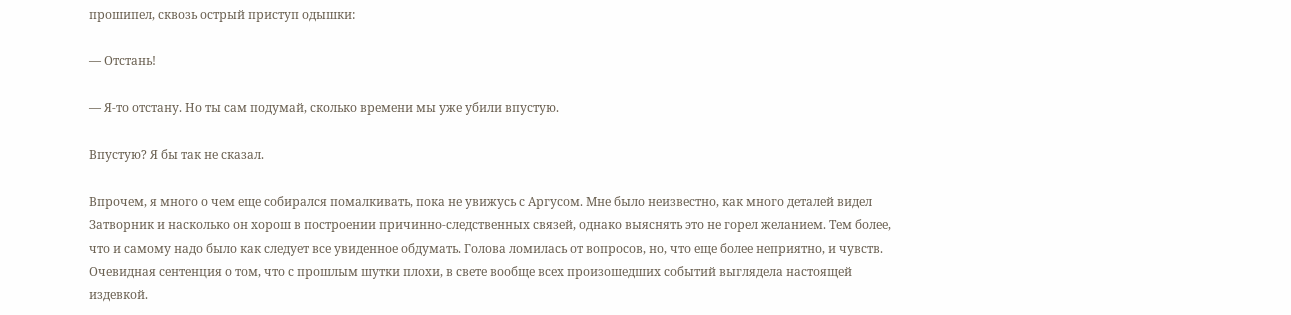прошипел, сквозь острый приступ одышки:

— Отстань!

— Я-то отстану. Но ты сам подумай, сколько времени мы уже убили впустую.

Впустую? Я бы так не сказал.

Впрочем, я много о чем еще собирался помалкивать, пока не увижусь с Аргусом. Мне было неизвестно, как много деталей видел Затворник и насколько он хорош в построении причинно-следственных связей, однако выяснять это не горел желанием. Тем более, что и самому надо было как следует все увиденное обдумать. Голова ломилась от вопросов, но, что еще более неприятно, и чувств. Очевидная сентенция о том, что с прошлым шутки плохи, в свете вообще всех произошедших событий выглядела настоящей издевкой.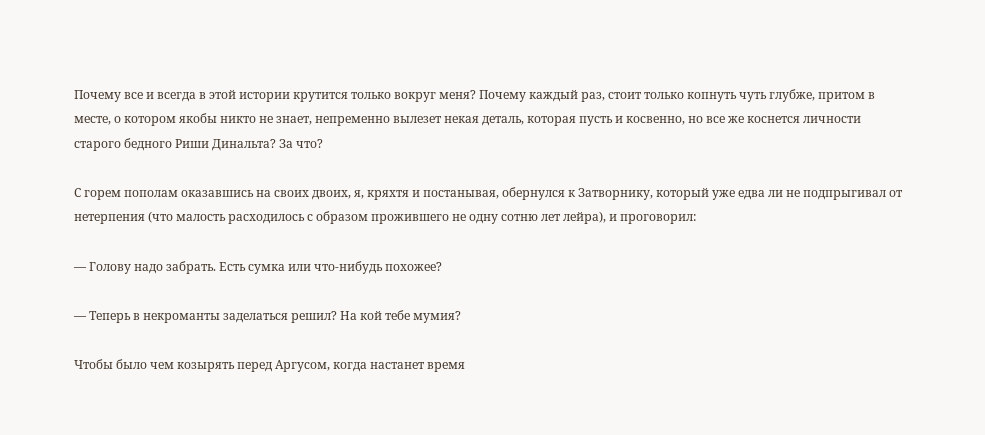Почему все и всегда в этой истории крутится только вокруг меня? Почему каждый раз, стоит только копнуть чуть глубже, притом в месте, о котором якобы никто не знает, непременно вылезет некая деталь, которая пусть и косвенно, но все же коснется личности старого бедного Риши Динальта? За что?

С горем пополам оказавшись на своих двоих, я, кряхтя и постанывая, обернулся к Затворнику, который уже едва ли не подпрыгивал от нетерпения (что малость расходилось с образом прожившего не одну сотню лет лейра), и проговорил:

— Голову надо забрать. Есть сумка или что-нибудь похожее?

— Теперь в некроманты заделаться решил? На кой тебе мумия?

Чтобы было чем козырять перед Аргусом, когда настанет время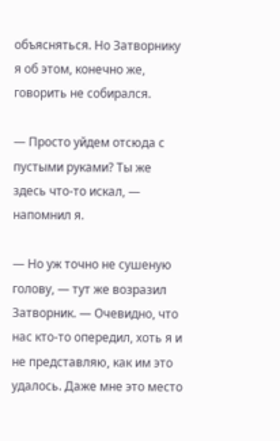объясняться. Но Затворнику я об этом, конечно же, говорить не собирался.

— Просто уйдем отсюда с пустыми руками? Ты же здесь что-то искал, — напомнил я.

— Но уж точно не сушеную голову, — тут же возразил Затворник. — Очевидно, что нас кто-то опередил, хоть я и не представляю, как им это удалось. Даже мне это место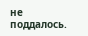не поддалось.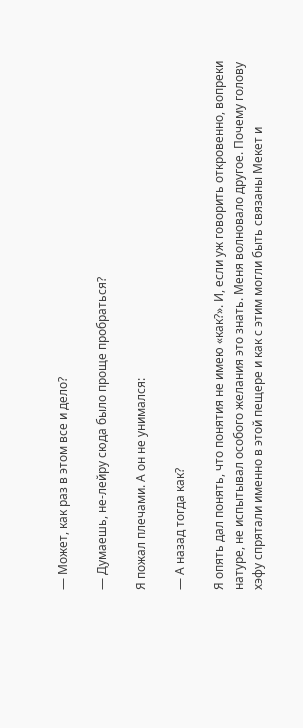— Может, как раз в этом все и дело?

— Думаешь, не-лейру сюда было проще пробраться?

Я пожал плечами. А он не унимался:

— А назад тогда как?

Я опять дал понять, что понятия не имею «как?». И, если уж говорить откровенно, вопреки натуре, не испытывал особого желания это знать. Меня волновало другое. Почему голову хэфу спрятали именно в этой пещере и как с этим могли быть связаны Мекет и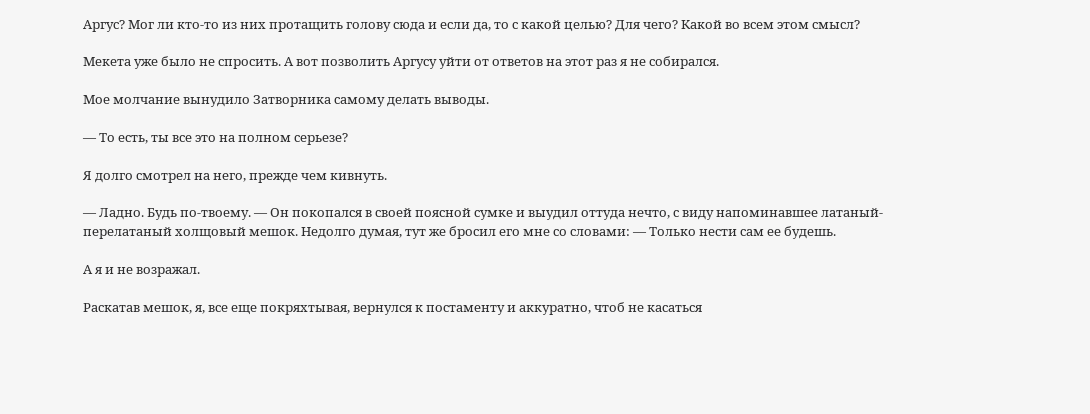Аргус? Мог ли кто-то из них протащить голову сюда и если да, то с какой целью? Для чего? Какой во всем этом смысл?

Мекета уже было не спросить. А вот позволить Аргусу уйти от ответов на этот раз я не собирался.

Мое молчание вынудило Затворника самому делать выводы.

— То есть, ты все это на полном серьезе?

Я долго смотрел на него, прежде чем кивнуть.

— Ладно. Будь по-твоему. — Он покопался в своей поясной сумке и выудил оттуда нечто, с виду напоминавшее латаный-перелатаный холщовый мешок. Недолго думая, тут же бросил его мне со словами: — Только нести сам ее будешь.

А я и не возражал.

Раскатав мешок, я, все еще покряхтывая, вернулся к постаменту и аккуратно, чтоб не касаться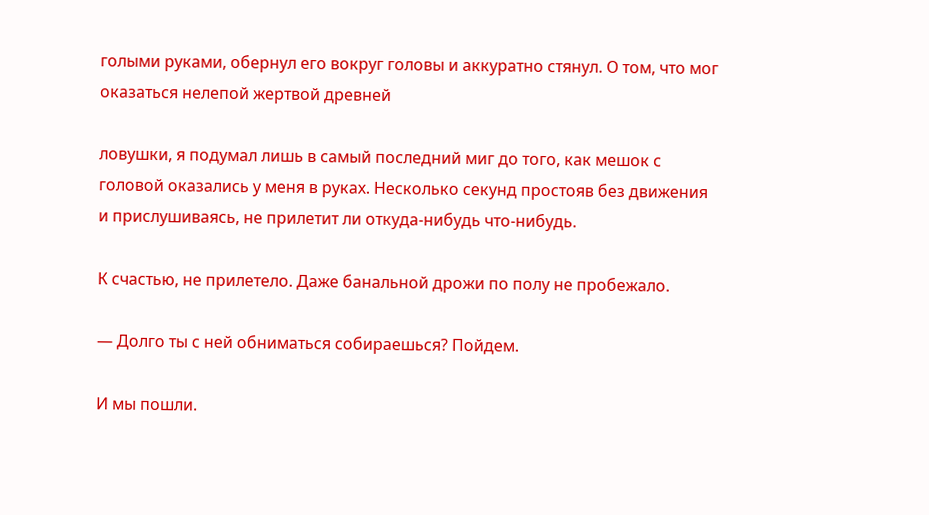голыми руками, обернул его вокруг головы и аккуратно стянул. О том, что мог оказаться нелепой жертвой древней

ловушки, я подумал лишь в самый последний миг до того, как мешок с головой оказались у меня в руках. Несколько секунд простояв без движения и прислушиваясь, не прилетит ли откуда-нибудь что-нибудь.

К счастью, не прилетело. Даже банальной дрожи по полу не пробежало.

— Долго ты с ней обниматься собираешься? Пойдем.

И мы пошли.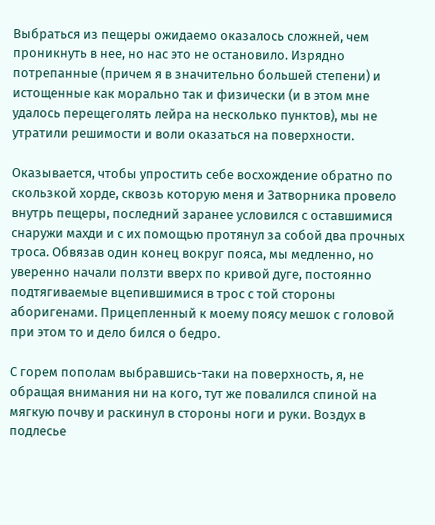Выбраться из пещеры ожидаемо оказалось сложней, чем проникнуть в нее, но нас это не остановило. Изрядно потрепанные (причем я в значительно большей степени) и истощенные как морально так и физически (и в этом мне удалось перещеголять лейра на несколько пунктов), мы не утратили решимости и воли оказаться на поверхности.

Оказывается, чтобы упростить себе восхождение обратно по скользкой хорде, сквозь которую меня и Затворника провело внутрь пещеры, последний заранее условился с оставшимися снаружи махди и с их помощью протянул за собой два прочных троса. Обвязав один конец вокруг пояса, мы медленно, но уверенно начали ползти вверх по кривой дуге, постоянно подтягиваемые вцепившимися в трос с той стороны аборигенами. Прицепленный к моему поясу мешок с головой при этом то и дело бился о бедро.

С горем пополам выбравшись-таки на поверхность, я, не обращая внимания ни на кого, тут же повалился спиной на мягкую почву и раскинул в стороны ноги и руки. Воздух в подлесье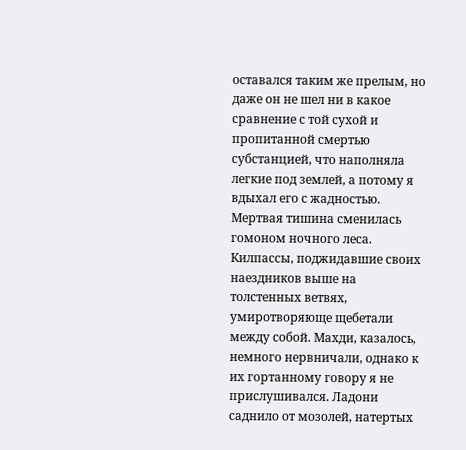оставался таким же прелым, но даже он не шел ни в какое сравнение с той сухой и пропитанной смертью субстанцией, что наполняла легкие под землей, а потому я вдыхал его с жадностью. Мертвая тишина сменилась гомоном ночного леса. Килпассы, поджидавшие своих наездников выше на толстенных ветвях, умиротворяюще щебетали между собой. Махди, казалось, немного нервничали, однако к их гортанному говору я не прислушивался. Ладони саднило от мозолей, натертых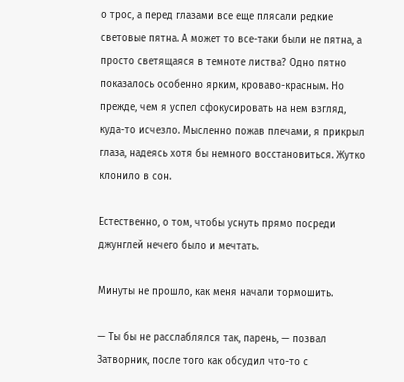о трос, а перед глазами все еще плясали редкие световые пятна. А может то все-таки были не пятна, а просто светящаяся в темноте листва? Одно пятно показалось особенно ярким, кроваво-красным. Но прежде, чем я успел сфокусировать на нем взгляд, куда-то исчезло. Мысленно пожав плечами, я прикрыл глаза, надеясь хотя бы немного восстановиться. Жутко клонило в сон.

Естественно, о том, чтобы уснуть прямо посреди джунглей нечего было и мечтать.

Минуты не прошло, как меня начали тормошить.

— Ты бы не расслаблялся так, парень, — позвал Затворник, после того как обсудил что-то с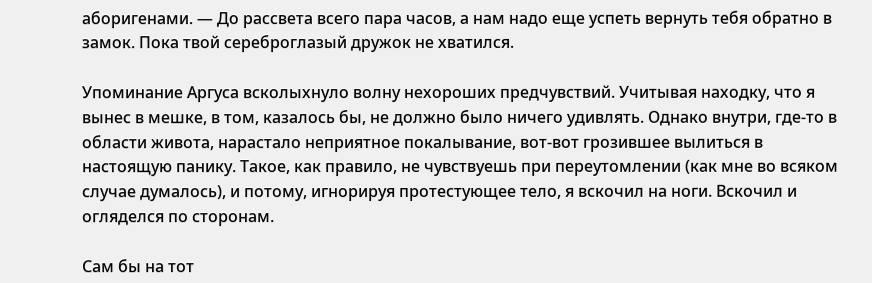аборигенами. — До рассвета всего пара часов, а нам надо еще успеть вернуть тебя обратно в замок. Пока твой сереброглазый дружок не хватился.

Упоминание Аргуса всколыхнуло волну нехороших предчувствий. Учитывая находку, что я вынес в мешке, в том, казалось бы, не должно было ничего удивлять. Однако внутри, где-то в области живота, нарастало неприятное покалывание, вот-вот грозившее вылиться в настоящую панику. Такое, как правило, не чувствуешь при переутомлении (как мне во всяком случае думалось), и потому, игнорируя протестующее тело, я вскочил на ноги. Вскочил и огляделся по сторонам.

Сам бы на тот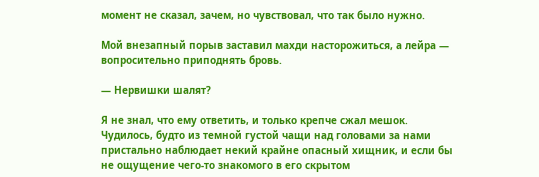момент не сказал, зачем, но чувствовал, что так было нужно.

Мой внезапный порыв заставил махди насторожиться, а лейра — вопросительно приподнять бровь.

— Нервишки шалят?

Я не знал, что ему ответить, и только крепче сжал мешок. Чудилось, будто из темной густой чащи над головами за нами пристально наблюдает некий крайне опасный хищник, и если бы не ощущение чего-то знакомого в его скрытом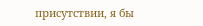присутствии, я бы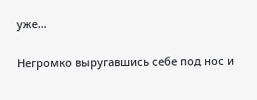уже…

Негромко выругавшись себе под нос и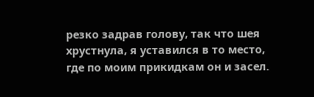резко задрав голову, так что шея хрустнула, я уставился в то место, где по моим прикидкам он и засел.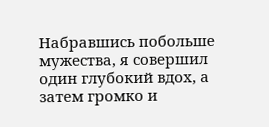Набравшись побольше мужества, я совершил один глубокий вдох, а затем громко и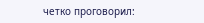четко проговорил: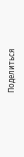Поделиться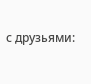с друзьями: